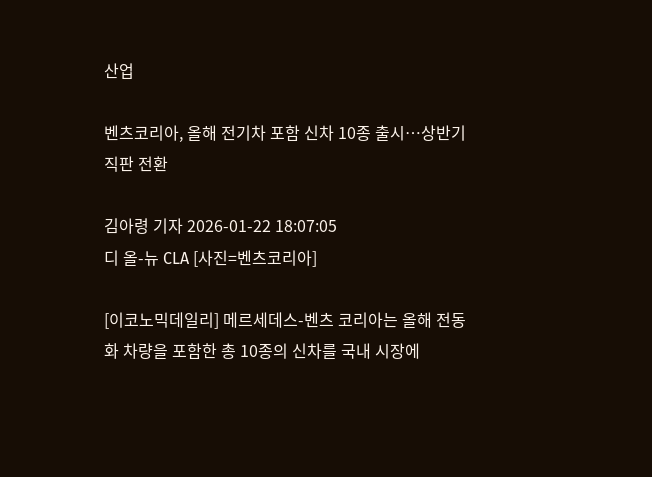산업

벤츠코리아, 올해 전기차 포함 신차 10종 출시…상반기 직판 전환

김아령 기자 2026-01-22 18:07:05
디 올-뉴 CLA [사진=벤츠코리아]

[이코노믹데일리] 메르세데스-벤츠 코리아는 올해 전동화 차량을 포함한 총 10종의 신차를 국내 시장에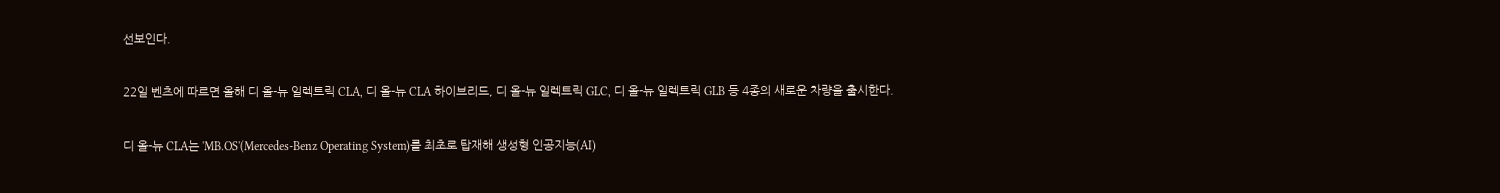선보인다.

22일 벤츠에 따르면 올해 디 올-뉴 일렉트릭 CLA, 디 올-뉴 CLA 하이브리드, 디 올-뉴 일렉트릭 GLC, 디 올-뉴 일렉트릭 GLB 등 4종의 새로운 차량을 출시한다.

디 올-뉴 CLA는 'MB.OS'(Mercedes-Benz Operating System)를 최초로 탑재해 생성형 인공지능(AI)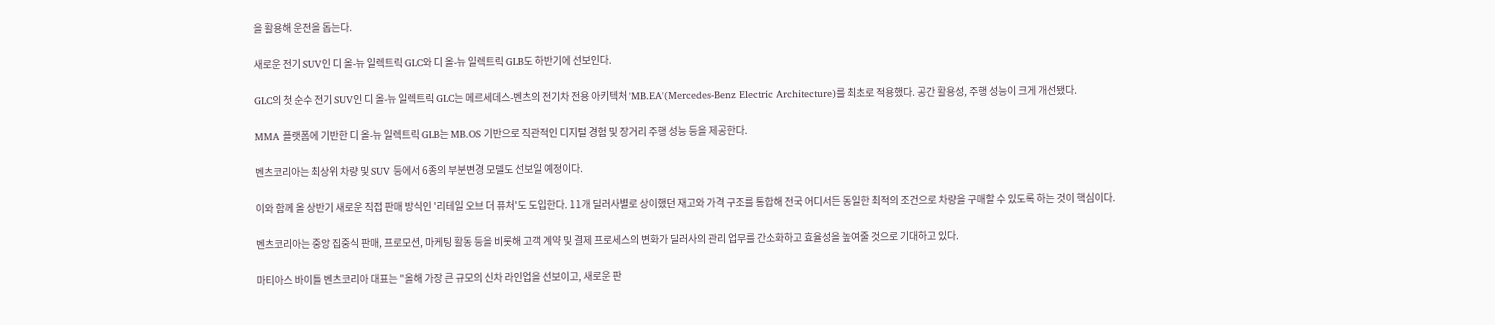을 활용해 운전을 돕는다.

새로운 전기 SUV인 디 올-뉴 일렉트릭 GLC와 디 올-뉴 일렉트릭 GLB도 하반기에 선보인다.

GLC의 첫 순수 전기 SUV인 디 올-뉴 일렉트릭 GLC는 메르세데스-벤츠의 전기차 전용 아키텍처 'MB.EA'(Mercedes-Benz Electric Architecture)를 최초로 적용했다. 공간 활용성, 주행 성능이 크게 개선됐다.

MMA 플랫폼에 기반한 디 올-뉴 일렉트릭 GLB는 MB.OS 기반으로 직관적인 디지털 경험 및 장거리 주행 성능 등을 제공한다.

벤츠코리아는 최상위 차량 및 SUV 등에서 6종의 부분변경 모델도 선보일 예정이다.

이와 함께 올 상반기 새로운 직접 판매 방식인 '리테일 오브 더 퓨처'도 도입한다. 11개 딜러사별로 상이했던 재고와 가격 구조를 통합해 전국 어디서든 동일한 최적의 조건으로 차량을 구매할 수 있도록 하는 것이 핵심이다.

벤츠코리아는 중앙 집중식 판매, 프로모션, 마케팅 활동 등을 비롯해 고객 계약 및 결제 프로세스의 변화가 딜러사의 관리 업무를 간소화하고 효율성을 높여줄 것으로 기대하고 있다.

마티아스 바이틀 벤츠코리아 대표는 "올해 가장 큰 규모의 신차 라인업을 선보이고, 새로운 판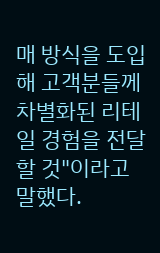매 방식을 도입해 고객분들께 차별화된 리테일 경험을 전달할 것"이라고 말했다.